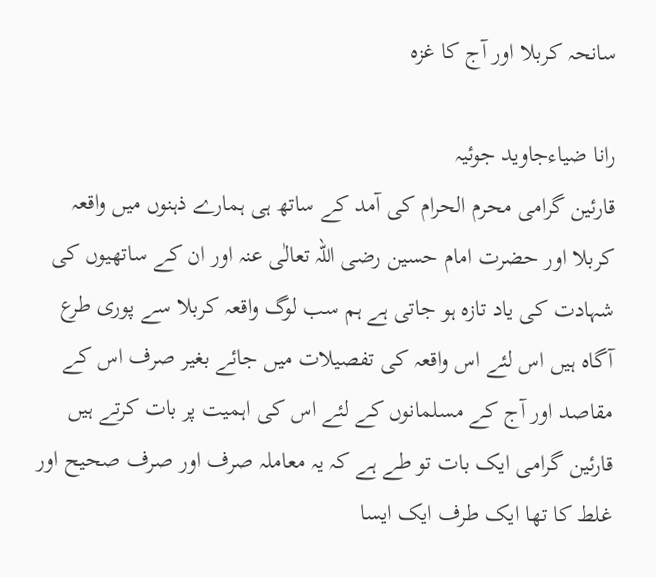سانحہ کربلا اور آج کا غزہ

رانا ضیاءجاوید جوئیہ
قارئین گرامی محرم الحرام کی آمد کے ساتھ ہی ہمارے ذہنوں میں واقعہ کربلا اور حضرت امام حسین رضی اللہ تعالٰی عنہ اور ان کے ساتھیوں کی شہادت کی یاد تازہ ہو جاتی ہے ہم سب لوگ واقعہ کربلا سے پوری طرع آگاہ ہیں اس لئے اس واقعہ کی تفصیلات میں جائے بغیر صرف اس کے مقاصد اور آج کے مسلمانوں کے لئے اس کی اہمیت پر بات کرتے ہیں
قارئین گرامی ایک بات تو طے ہے کہ یہ معاملہ صرف اور صرف صحیح اور غلط کا تھا ایک طرف ایک ایسا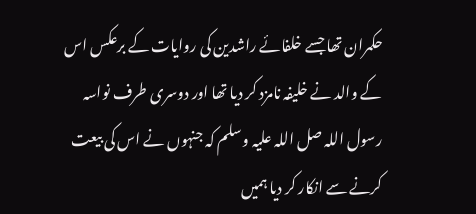حکمران تھا جسے خلفائے راشدین کی روایات کے برعکس اس کے والد نے خلیفہ نامزد کر دیا تھا اور دوسری طرف نواسہ رسول اللہ صل اللہ علیہ وسلم کہ جنہوں نے اس کی بیعت کرنے سے انکار کر دیا ہمیں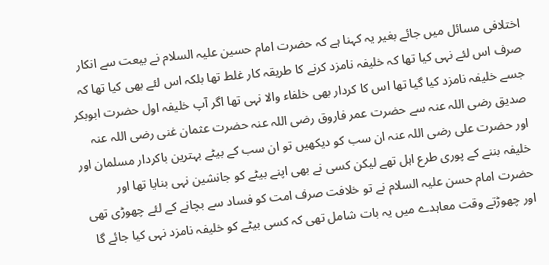اختلافی مسائل میں جائے بغیر یہ کہنا ہے کہ حضرت امام حسین علیہ السلام نے بیعت سے انکار صرف اس لئے نہی کیا تھا کہ خلیفہ نامزد کرنے کا طریقہ کار غلط تھا بلکہ اس لئے بھی کیا تھا کہ جسے خلیفہ نامزد کیا گیا تھا اس کا کردار بھی خلفاء والا نہی تھا اگر آپ خلیفہ اول حضرت ابوبکر صدیق رضی اللہ عنہ سے حضرت عمر فاروق رضی اللہ عنہ حضرت عثمان غنی رضی اللہ عنہ اور حضرت علی رضی اللہ عنہ ان سب کو دیکھیں تو ان سب کے بیٹے بہترین باکردار مسلمان اور خلیفہ بننے کے پوری طرع اہل تھے لیکن کسی نے بھی اپنے بیٹے کو جانشین نہی بنایا تھا اور حضرت امام حسن علیہ السلام نے تو خلافت صرف امت کو فساد سے بچانے کے لئے چھوڑی تھی اور چھوڑتے وقت معاہدے میں یہ بات شامل تھی کہ کسی بیٹے کو خلیفہ نامزد نہی کیا جائے گا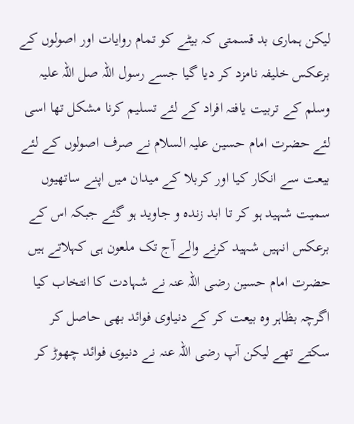لیکن ہماری بد قسمتی کہ بیٹے کو تمام روایات اور اصولوں کے برعکس خلیفہ نامزد کر دیا گیا جسے رسول اللہ صل اللہ علیہ وسلم کے تربیت یافتہ افراد کے لئے تسلیم کرنا مشکل تھا اسی لئے حضرت امام حسین علیہ السلام نے صرف اصولوں کے لئے بیعت سے انکار کیا اور کربلا کے میدان میں اپنے ساتھیوں سمیت شہید ہو کر تا ابد زندہ و جاوید ہو گئے جبکہ اس کے برعکس انہیں شہید کرنے والے آج تک ملعون ہی کہلاتے ہیں حضرت امام حسین رضی اللہ عنہ نے شہادت کا انتخاب کیا اگرچہ بظاہر وہ بیعت کر کے دنیاوی فوائد بھی حاصل کر سکتے تھے لیکن آپ رضی اللہ عنہ نے دنیوی فوائد چھوڑ کر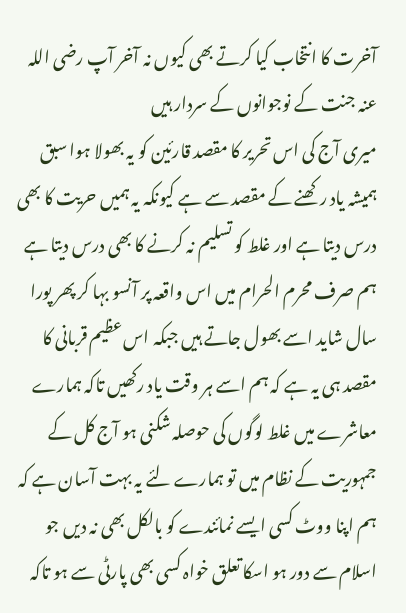آخرت کا انتخاب کیا کرتے بھی کیوں نہ آخر آپ رضی اللہ عنہ جنت کے نوجوانوں کے سردار ہیں
میری آج کی اس تحریر کا مقصد قارئین کو یہ بھولا ہوا سبق ہمیشہ یاد رکھنے کے مقصد سے ہے کیونکہ یہ ہمیں حریت کا بھی درس دیتا ہے اور غلط کو تسلیم نہ کرنے کا بھی درس دیتا ہے ہم صرف محرم الحرام میں اس واقعہ پر آنسو بہا کر پھر پورا سال شاید اسے بھول جاتے ہیں جبکہ اس عظیم قربانی کا مقصد ہی یہ ہے کہ ہم اسے ہر وقت یاد رکھیں تاکہ ہمارے معاشرے میں غلط لوگوں کی حوصلہ شکنی ہو آج کل کے جمہوریت کے نظام میں تو ہمارے لئے یہ بہت آسان ہے کہ ہم اپنا ووٹ کسی ایسے نمائندے کو بالکل بھی نہ دیں جو اسلام سے دور ہو اسکا تعلق خواہ کسی بھی پارٹی سے ہو تاکہ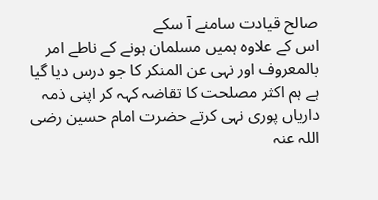صالح قیادت سامنے آ سکے
اس کے علاوہ ہمیں مسلمان ہونے کے ناطے امر بالمعروف اور نہی عن المنکر کا جو درس دیا گیا ہے ہم اکثر مصلحت کا تقاضہ کہہ کر اپنی ذمہ داریاں پوری نہی کرتے حضرت امام حسین رضی اللہ عنہ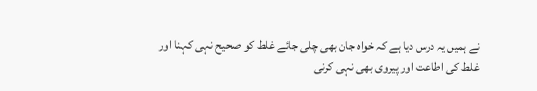نے ہمیں یہ درس دیا ہے کہ خواہ جان بھی چلی جائے غلط کو صحیح نہی کہنا اور غلط کی اطاعت اور پیروی بھی نہی کرنی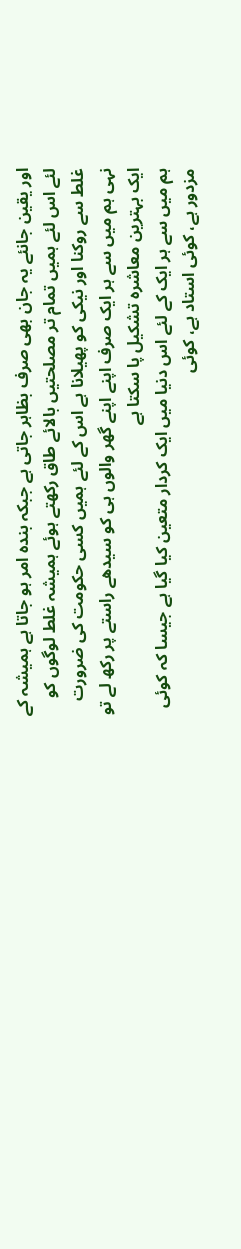اور یقین جانئے یہ جان بھی صرف بظاہر جاتی ہے جبکہ بندہ امر ہو جاتا ہے ہمیشہ کے لئے اس لئے ہمیں تمام تر مصلحتیں بالائے طاق رکھتے ہوئے ہمیشہ غلط لوگوں کو غلط سے روکنا اور نیکی کو پھیلانا ہے اس کے لئے ہمیں کسی حکومت کی ضرورت نہی ہم میں سے ہر ایک صرف اپنے اپنے گھر والوں ہی کو سیدھے راستے پر رکھ لے تو ایک بہترین معاشرہ تشکیل پا سکتا ہے
ہم میں سے ہر ایک کے لئے اس دنیا میں ایک کردار متعین کیا گیا ہے جیسا کہ کوئی مزدور ہے، کوئی استاد ہے، کوئی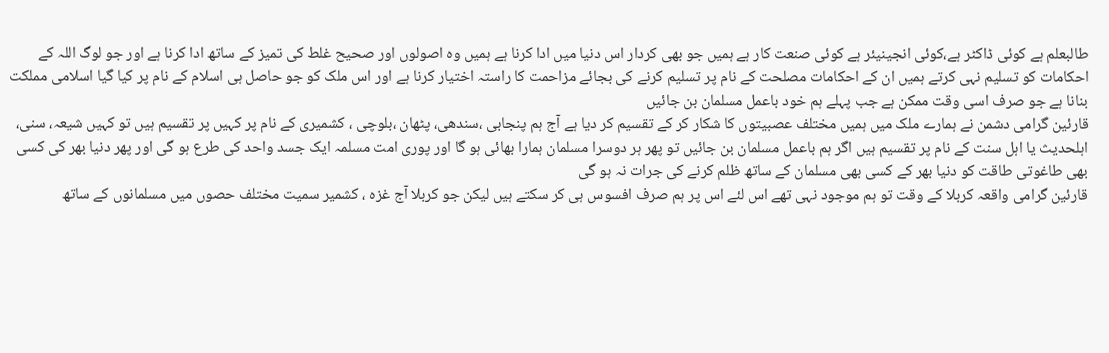طالبعلم ہے کوئی ڈاکٹر ہے،کوئی انجینیئر ہے کوئی صنعت کار ہے ہمیں جو بھی کردار اس دنیا میں ادا کرنا ہے ہمیں وہ اصولوں اور صحیح غلط کی تمیز کے ساتھ ادا کرنا ہے اور جو لوگ اللہ کے احکامات کو تسلیم نہی کرتے ہمیں ان کے احکامات مصلحت کے نام پر تسلیم کرنے کی بجائے مزاحمت کا راستہ اختیار کرنا ہے اور اس ملک کو جو حاصل ہی اسلام کے نام پر کیا گیا اسلامی مملکت بنانا ہے جو صرف اسی وقت ممکن ہے جب پہلے ہم خود باعمل مسلمان بن جائیں
قارئین گرامی دشمن نے ہمارے ملک میں ہمیں مختلف عصبیتوں کا شکار کر کے تقسیم کر دیا ہے آج ہم پنجابی ،سندھی، پٹھان ،بلوچی ، کشمیری کے نام پر کہیں پر تقسیم ہیں تو کہیں شیعہ، سنی، اہلحدیث یا اہل سنت کے نام پر تقسیم ہیں اگر ہم باعمل مسلمان بن جائیں تو پھر ہر دوسرا مسلمان ہمارا بھائی ہو گا اور پوری امت مسلمہ ایک جسد واحد کی طرع ہو گی اور پھر دنیا بھر کی کسی بھی طاغوتی طاقت کو دنیا بھر کے کسی بھی مسلمان کے ساتھ ظلم کرنے کی جرات نہ ہو گی
قارئین گرامی واقعہ کربلا کے وقت تو ہم موجود نہی تھے اس لئے اس پر ہم صرف افسوس ہی کر سکتے ہیں لیکن جو کربلا آج غزہ ، کشمیر سمیت مختلف حصوں میں مسلمانوں کے ساتھ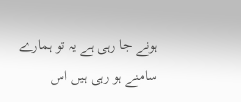ہونے جا رہی ہے یہ تو ہمارے سامنے ہو رہی ہیں اس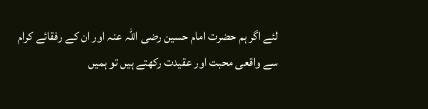لئے اگر ہم حضرت امام حسین رضی اللہ عنہ اور ان کے رفقائے کرام سے واقعی محبت اور عقیدت رکھتے ہیں تو ہمیں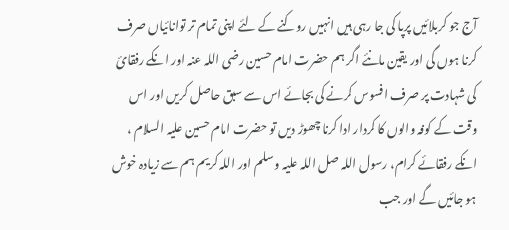آج جو کربلائیں پرپا کی جا رہی ہیں انہیں روکنے کے لئے اپنی تمام تر توانائیاں صرف کرنا ہوں گی اور یقین مانئے اگر ہم حضرت امام حسین رضی اللہ عنہ اور انکے رفقائ کی شہادت پر صرف افسوس کرنے کی بجائے اس سے سبق حاصل کریں اور اس وقت کے کوفہ والوں کا کردار ادا کرنا چھوڑ دیں تو حضرت امام حسین علیہ السلام ، انکے رفقائے کرام، رسول اللہ صل اللہ علیہ وسلم اور اللہ کریم ہم سے زیادہ خوش ہو جائیں گے اور جب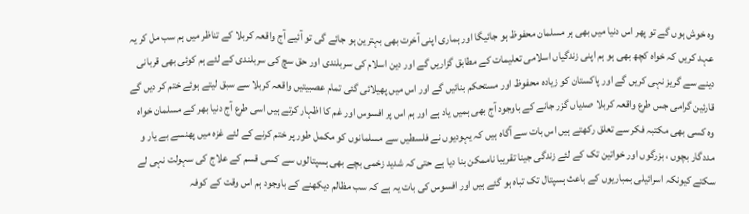وہ خوش ہوں گے تو پھر اس دنیا میں بھی ہر مسلمان محفوظ ہو جائیگا اور ہماری اپنی آخرت بھی بہترین ہو جائے گی تو آئیے آج واقعہ کربلا کے تناظر میں ہم سب مل کر یہ عہد کریں کہ خواہ کچھ بھی ہو ہم اپنی زندگیاں اسلامی تعلیمات کے مطابق گزاریں گے اور دین اسلام کی سربلندی اور حق سچ کی سربلندی کے لئے ہم کوئی بھی قربانی دینے سے گریز نہی کریں گے اور پاکستان کو زیادہ محفوظ اور مستحکم بنائیں گے اور اس میں پھیلائی گئی تمام عصبیتیں واقعہ کربلا سے سبق لیتے ہوئے ختم کر دیں گے
قارئین گرامی جس طرع واقعہ کربلا صدیاں گزر جانے کے باوجود آج بھی ہمیں یاد ہے اور ہم اس پر افسوس اور غم کا اظہار کرتے ہیں اسی طرع آج دنیا بھر کے مسلمان خواہ وہ کسی بھی مکتبہ فکر سے تعلق رکھتے ہیں اس بات سے آگاہ ہیں کہ یہودیوں نے فلسطیں سے مسلمانوں کو مکمل طور پر ختم کرنے کے لئے غزہ میں پھنسے بے یار و مددگار بچوں ، بزرگوں اور خواتین تک کے لئے زندگی جینا تقریبا ناممکن بنا دیا ہے حتی کہ شدید زخمی بچے بھی ہسپتالوں سے کسی قسم کے علاج کی سہولت نہی لے سکتے کیونکہ اسرائیلی بمباریوں کے باعث ہسپتال تک تباہ ہو گئے ہیں اور افسوس کی بات یہ ہے کہ سب مظالم دیکھنے کے باوجود ہم اس وقت کے کوفہ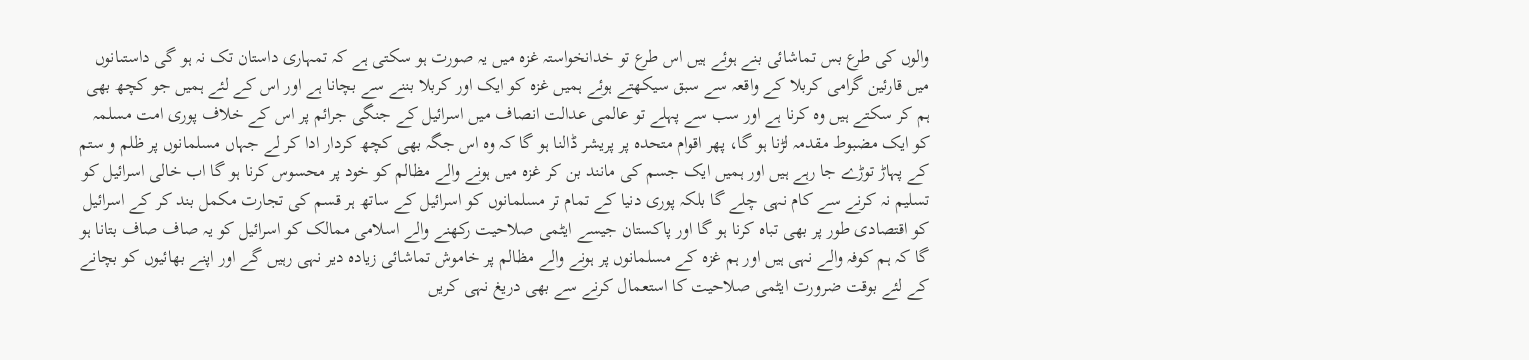والوں کی طرع بس تماشائی بنے ہوئے ہیں اس طرع تو خدانخواستہ غزہ میں یہ صورت ہو سکتی ہے کہ تمہاری داستان تک نہ ہو گی داستںانوں میں قارئین گرامی کربلا کے واقعہ سے سبق سیکھتے ہوئے ہمیں غزہ کو ایک اور کربلا بننے سے بچانا ہے اور اس کے لئے ہمیں جو کچھ بھی ہم کر سکتے ہیں وہ کرنا ہے اور سب سے پہلے تو عالمی عدالت انصاف میں اسرائیل کے جنگی جرائم پر اس کے خلاف پوری امت مسلمہ کو ایک مضبوط مقدمہ لڑنا ہو گا، پھر اقوام متحدہ پر پریشر ڈالنا ہو گا کہ وہ اس جگہ بھی کچھ کردار ادا کر لے جہاں مسلمانوں پر ظلم و ستم کے پہاڑ توڑے جا رہے ہیں اور ہمیں ایک جسم کی مانند بن کر غزہ میں ہونے والے مظالم کو خود پر محسوس کرنا ہو گا اب خالی اسرائیل کو تسلیم نہ کرنے سے کام نہی چلے گا بلکہ پوری دنیا کے تمام تر مسلمانوں کو اسرائیل کے ساتھ ہر قسم کی تجارت مکمل بند کر کے اسرائیل کو اقتصادی طور پر بھی تباہ کرنا ہو گا اور پاکستان جیسے ایٹمی صلاحیت رکھنے والے اسلامی ممالک کو اسرائیل کو یہ صاف صاف بتانا ہو گا کہ ہم کوفہ والے نہی ہیں اور ہم غزہ کے مسلمانوں پر ہونے والے مظالم پر خاموش تماشائی زیادہ دیر نہی رہیں گے اور اپنے بھائیوں کو بچانے کے لئے بوقت ضرورت ایٹمی صلاحیت کا استعمال کرنے سے بھی دریغ نہی کریں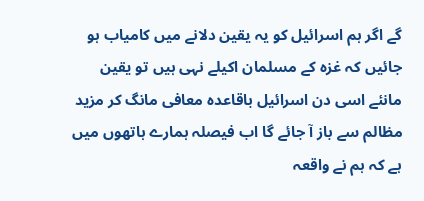گے اگر ہم اسرائیل کو یہ یقین دلانے میں کامیاب ہو جائیں کہ غزہ کے مسلمان اکیلے نہی ہیں تو یقین مانئے اسی دن اسرائیل باقاعدہ معافی مانگ کر مزید مظالم سے باز آ جائے گا اب فیصلہ ہمارے ہاتھوں میں ہے کہ ہم نے واقعہ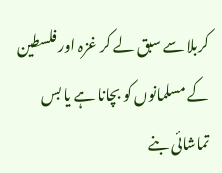کربلا سے سبق لے کر غزہ اور فلسطین کے مسلمانوں کو بچانا ہے یا بس تماشائی بنے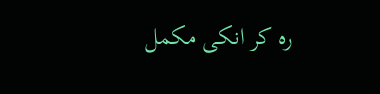رہ کر انکی مکمل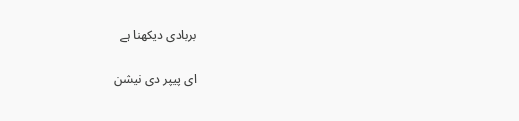بربادی دیکھنا ہے

ای پیپر دی نیشن